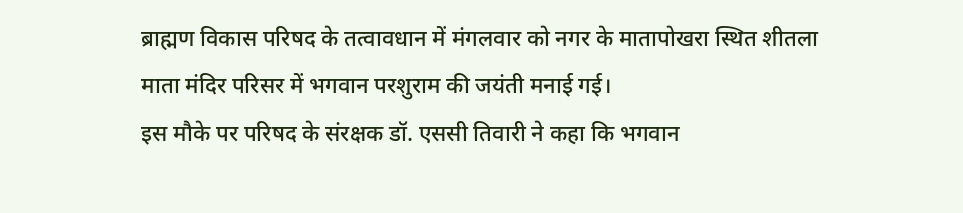ब्राह्मण विकास परिषद के तत्वावधान में मंगलवार को नगर के मातापोखरा स्थित शीतला माता मंदिर परिसर में भगवान परशुराम की जयंती मनाई गई।
इस मौके पर परिषद के संरक्षक डॉ. एससी तिवारी ने कहा कि भगवान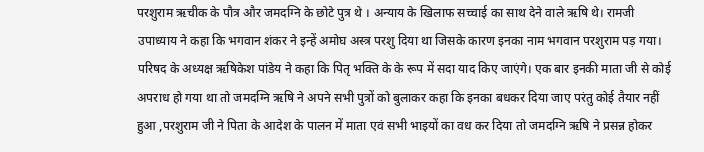परशुराम ऋचीक के पौत्र और जमदग्नि के छोटे पुत्र थे । अन्याय के खिलाफ सच्चाई का साथ देने वाले ऋषि थे। रामजी उपाध्याय ने कहा कि भगवान शंकर ने इन्हें अमोघ अस्त्र परशु दिया था जिसके कारण इनका नाम भगवान परशुराम पड़ गया। परिषद के अध्यक्ष ऋषिकेश पांडेय ने कहा कि पितृ भक्ति के के रूप में सदा याद किए जाएंगे। एक बार इनकी माता जी से कोई अपराध हो गया था तो जमदग्नि ऋषि ने अपने सभी पुत्रों को बुलाकर कहा कि इनका बधकर दिया जाए परंतु कोई तैयार नहीं हुआ ,परशुराम जी ने पिता के आदेश के पालन में माता एवं सभी भाइयों का वध कर दिया तो जमदग्नि ऋषि ने प्रसन्न होकर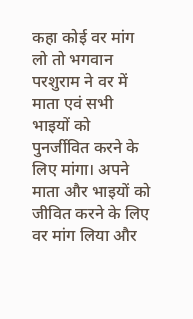कहा कोई वर मांग लो तो भगवान परशुराम ने वर में माता एवं सभी भाइयों को पुनर्जीवित करने के लिए मांगा। अपने माता और भाइयों को जीवित करने के लिए वर मांग लिया और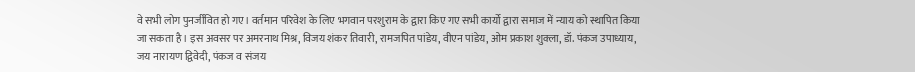वे सभी लोग पुनर्जीवित हो गए। वर्तमान परिवेश के लिए भगवान परशुराम के द्वारा किए गए सभी कार्यो द्वारा समाज में न्याय को स्थापित किया जा सकता है। इस अवसर पर अमरनाथ मिश्र, विजय शंकर तिवारी, रामजपित पांडेय, वीएन पांडेय, ओम प्रकाश शुक्ला, डॉ. पंकज उपाध्याय, जय नारायण द्विवेदी, पंकज व संजय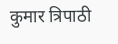कुमार त्रिपाठी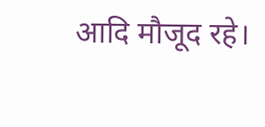आदि मौजूद रहे।